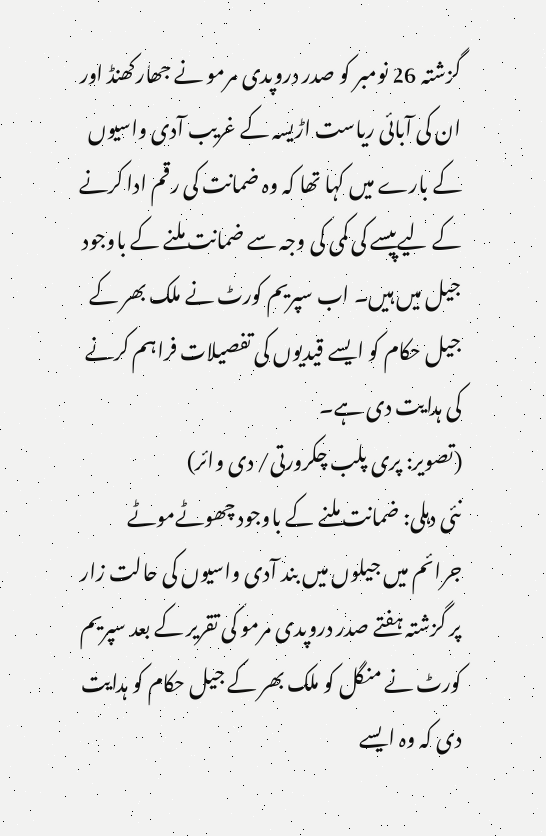گزشتہ 26 نومبر کو صدر دروپدی مرمو نے جھارکھنڈ اور ان کی آبائی ریاست اڑیسہ کے غریب آدی واسیوں کے بارے میں کہا تھا کہ وہ ضمانت کی رقم ادا کرنے کے لیےپیسے کی کمی کی وجہ سے ضمانت ملنے کے باوجود جیل میں ہیں۔ اب سپریم کورٹ نے ملک بھر کے جیل حکام کو ایسے قیدیوں کی تفصیلات فراہم کرنے کی ہدایت دی ہے۔
(تصویر: پری پلب چکرورتی/ دی وائر)
نئی دہلی: ضمانت ملنے کے باوجود چھوٹےموٹے جرائم میں جیلوں میں بند آدی واسیوں کی حالت زار پر گزشتہ ہفتے صدر دروپدی مرمو کی تقریر کے بعد سپریم کورٹ نے منگل کو ملک بھر کے جیل حکام کو ہدایت دی کہ وہ ایسے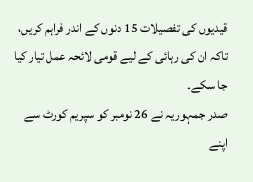قیدیوں کی تفصیلات 15 دنوں کے اندر فراہم کریں، تاکہ ان کی رہائی کے لیے قومی لائحہ عمل تیار کیا جا سکے۔
صدر جمہوریہ نے 26 نومبر کو سپریم کورٹ سے اپنے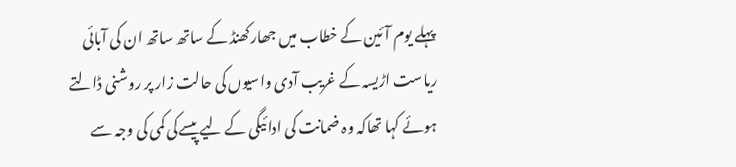پہلے یوم آئین کے خطاب میں جھارکھنڈ کے ساتھ ساتھ ان کی آبائی ریاست اڑیسہ کے غریب آدی واسیوں کی حالت زار پر روشنی ڈالتے ہوئے کہا تھاکہ وہ ضمانت کی ادائیگی کے لیے پیسےکی کمی کی وجہ سے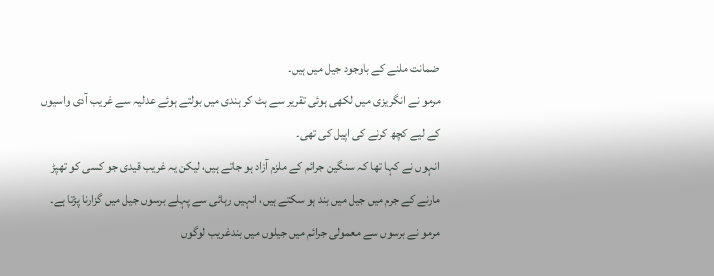ضمانت ملنے کے باوجود جیل میں ہیں۔
مرمو نے انگریزی میں لکھی ہوئی تقریر سے ہٹ کر ہندی میں بولتے ہوئے عدلیہ سے غریب آدی واسیوں کے لیے کچھ کرنے کی اپیل کی تھی۔
انہوں نے کہا تھا کہ سنگین جرائم کے ملزم آزاد ہو جاتے ہیں، لیکن یہ غریب قیدی جو کسی کو تھپڑ مارنے کے جرم میں جیل میں بند ہو سکتے ہیں، انہیں رہائی سے پہلے برسوں جیل میں گزارنا پڑتا ہے۔
مرمو نے برسوں سے معمولی جرائم میں جیلوں میں بندغریب لوگوں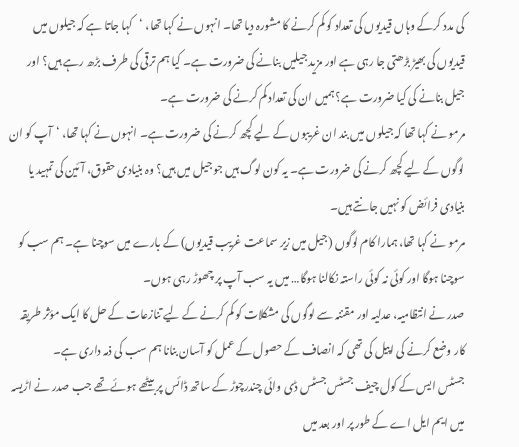کی مدد کرکے وہاں قیدیوں کی تعداد کو کم کرنے کا مشورہ دیا تھا۔ انہوں نے کہا تھا، ‘کہا جاتا ہے کہ جیلوں میں قیدیوں کی بھیڑ بڑھتی جا رہی ہے اور مزید جیلیں بنانے کی ضرورت ہے۔ کیا ہم ترقی کی طرف بڑھ رہے ہیں؟ اور جیل بنانے کی کیا ضرورت ہے؟ ہمیں ان کی تعداد کم کرنے کی ضرورت ہے۔
مرمو نے کہا تھا کہ جیلوں میں بند ان غریبوں کے لیے کچھ کرنے کی ضرورت ہے۔ انہوں نے کہا تھا، ‘آپ کو ان لوگوں کے لیے کچھ کرنے کی ضرورت ہے۔ یہ کون لوگ ہیں جو جیل میں ہیں؟ وہ بنیادی حقوق، آئین کی تمہید یا بنیادی فرائض کو نہیں جانتے ہیں۔
مرمو نے کہا تھا، ہمارا کام لوگوں (جیل میں زیر سماعت غریب قیدیوں) کے بارے میں سوچنا ہے۔ ہم سب کو سوچنا ہوگا اور کوئی نہ کوئی راستہ نکالنا ہوگا… میں یہ سب آپ پر چھوڑ رہی ہوں۔
صدر نے انتظامیہ، عدلیہ اور مقننہ سے لوگوں کی مشکلات کو کم کرنے کے لیے تنازعات کے حل کا ایک مؤثر طریقہ کار وضع کرنے کی اپیل کی تھی کہ انصاف کے حصول کے عمل کو آسان بنانا ہم سب کی ذمہ داری ہے۔
جسٹس ایس کے کول چیف جسٹس جسٹس ڈی وائی چندرچوڑ کے ساتھ ڈائس پر بیٹھے ہوئے تھے جب صدر نے اڑیسہ میں ایم ایل اے کے طور پر اور بعد میں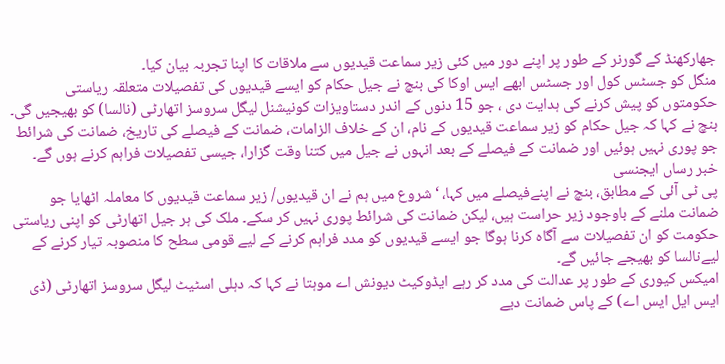جھارکھنڈ کے گورنر کے طور پر اپنے دور میں کئی زیر سماعت قیدیوں سے ملاقات کا اپنا تجربہ بیان کیا۔
منگل کو جسٹس کول اور جسٹس ابھے ایس اوکا کی بنچ نے جیل حکام کو ایسے قیدیوں کی تفصیلات متعلقہ ریاستی حکومتوں کو پیش کرنے کی ہدایت دی ، جو 15 دنوں کے اندر دستاویزات کونیشنل لیگل سروسز اتھارٹی (نالسا) کو بھیجیں گی۔
بنچ نے کہا کہ جیل حکام کو زیر سماعت قیدیوں کے نام، ان کے خلاف الزامات، ضمانت کے فیصلے کی تاریخ، ضمانت کی شرائط جو پوری نہیں ہوئیں اور ضمانت کے فیصلے کے بعد انہوں نے جیل میں کتنا وقت گزارا، جیسی تفصیلات فراہم کرنے ہوں گے۔
خبر رساں ایجنسی
پی ٹی آئی کے مطابق، بنچ نے اپنےفیصلے میں کہا، ‘شروع میں ہم نے ان قیدیوں/ زیر سماعت قیدیوں کا معاملہ اٹھایا جو ضمانت ملنے کے باوجود زیر حراست ہیں، لیکن ضمانت کی شرائط پوری نہیں کر سکے۔ ملک کی ہر جیل اتھارٹی کو اپنی ریاستی حکومت کو ان تفصیلات سے آگاہ کرنا ہوگا جو ایسے قیدیوں کو مدد فراہم کرنے کے لیے قومی سطح کا منصوبہ تیار کرنے کے لیےنالسا کو بھیجے جائیں گے۔
امیکس کیوری کے طور پر عدالت کی مدد کر رہے ایڈوکیٹ دیونش اے موہتا نے کہا کہ دہلی اسٹیٹ لیگل سروسز اتھارٹی (ڈی ایس ایل ایس اے) کے پاس ضمانت دیے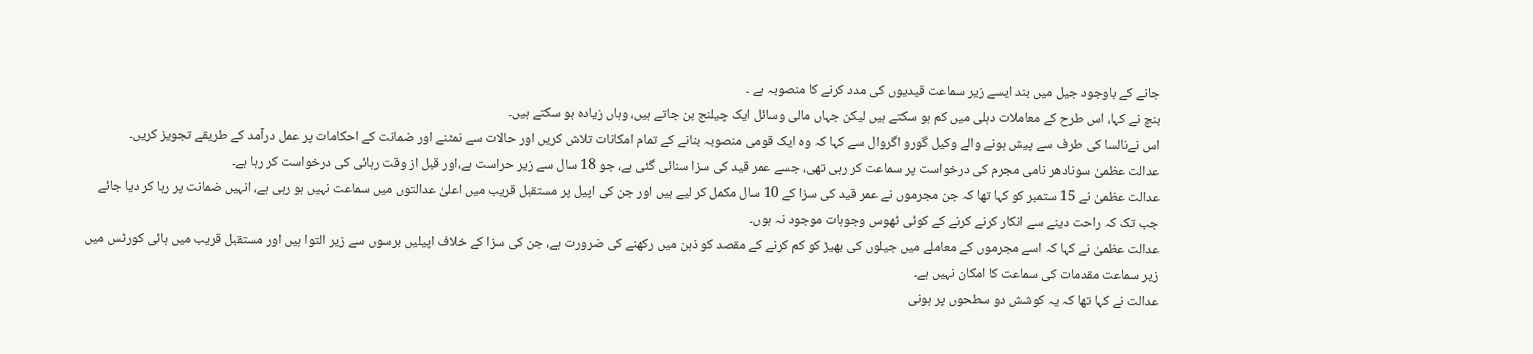جانے کے باوجود جیل میں بند ایسے زیر سماعت قیدیوں کی مدد کرنے کا منصوبہ ہے ۔
بنچ نے کہا، اس طرح کے معاملات دہلی میں کم ہو سکتے ہیں لیکن جہاں مالی وسائل ایک چیلنج بن جاتے ہیں، وہاں زیادہ ہو سکتے ہیں۔
اس نےنالسا کی طرف سے پیش ہونے والے وکیل گورو اگروال سے کہا کہ وہ ایک قومی منصوبہ بنانے کے تمام امکانات تلاش کریں اور حالات سے نمٹنے اور ضمانت کے احکامات پر عمل درآمد کے طریقے تجویز کریں۔
عدالت عظمیٰ سونادھر نامی مجرم کی درخواست پر سماعت کر رہی تھی، جسے عمر قید کی سزا سنائی گئی ہے، جو 18 سال سے زیر حراست ہے،اور قبل از وقت رہائی کی درخواست کر رہا ہے۔
عدالت عظمیٰ نے 15 ستمبر کو کہا تھا کہ جن مجرموں نے عمر قید کی سزا کے 10 سال مکمل کر لیے ہیں اور جن کی اپیل پر مستقبل قریب میں اعلیٰ عدالتوں میں سماعت نہیں ہو رہی ہے، انہیں ضمانت پر رہا کر دیا جائے جب تک کہ راحت دینے سے انکار کرنے کرنے کے کوئی ٹھوس وجوہات موجود نہ ہوں۔
عدالت عظمیٰ نے کہا کہ اسے مجرموں کے معاملے میں جیلوں کی بھیڑ کو کم کرنے کے مقصد کو ذہن میں رکھنے کی ضرورت ہے، جن کی سزا کے خلاف اپیلیں برسوں سے زیر التوا ہیں اور مستقبل قریب میں ہائی کورٹس میں زیر سماعت مقدمات کی سماعت کا امکان نہیں ہے۔
عدالت نے کہا تھا کہ یہ کوشش دو سطحوں پر ہونی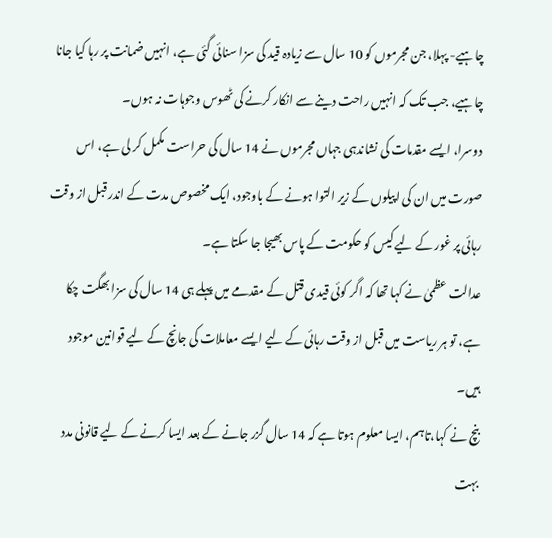چاہیے- پہلا، جن مجرموں کو 10 سال سے زیادہ قید کی سزا سنائی گئی ہے، انہیں ضمانت پر رہا کیا جانا چاہیے، جب تک کہ انہیں راحت دینے سے انکار کرنے کی ٹھوس وجوہات نہ ہوں۔
دوسرا، ایسے مقدمات کی نشاندہی جہاں مجرموں نے 14 سال کی حراست مکمل کر لی ہے، اس صورت میں ان کی اپیلوں کے زیر التوا ہونے کے باوجود، ایک مخصوص مدت کے اندر قبل از وقت رہائی پر غور کے لیے کیس کو حکومت کے پاس بھیجا جا سکتا ہے۔
عدالت عظمیٰ نے کہا تھا کہ اگر کوئی قیدی قتل کے مقدمے میں پہلے ہی 14 سال کی سزا بھگت چکا ہے، تو ہر ریاست میں قبل از وقت رہائی کے لیے ایسے معاملات کی جانچ کے لیے قوانین موجود ہیں۔
بنچ نے کہا،تاہم، ایسا معلوم ہوتا ہے کہ 14 سال گزر جانے کے بعد ایسا کرنے کے لیے قانونی مدد بہت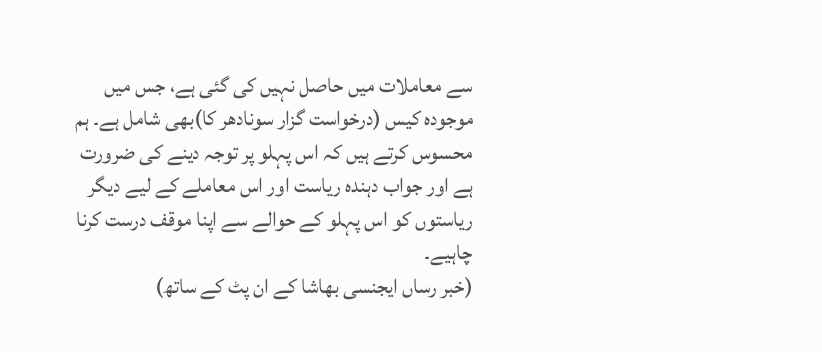سے معاملات میں حاصل نہیں کی گئی ہے، جس میں موجودہ کیس (درخواست گزار سونادھر کا)بھی شامل ہے۔ ہم محسوس کرتے ہیں کہ اس پہلو پر توجہ دینے کی ضرورت ہے اور جواب دہندہ ریاست اور اس معاملے کے لیے دیگر ریاستوں کو اس پہلو کے حوالے سے اپنا موقف درست کرنا چاہیے۔
(خبر رساں ایجنسی بھاشا کے ان پٹ کے ساتھ)